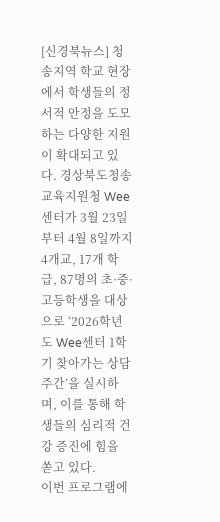[신경북뉴스] 청송지역 학교 현장에서 학생들의 정서적 안정을 도모하는 다양한 지원이 확대되고 있다. 경상북도청송교육지원청 Wee센터가 3월 23일부터 4월 8일까지 4개교, 17개 학급, 87명의 초·중·고등학생을 대상으로 ‘2026학년도 Wee센터 1학기 찾아가는 상담주간’을 실시하며, 이를 통해 학생들의 심리적 건강 증진에 힘을 쏟고 있다.
이번 프로그램에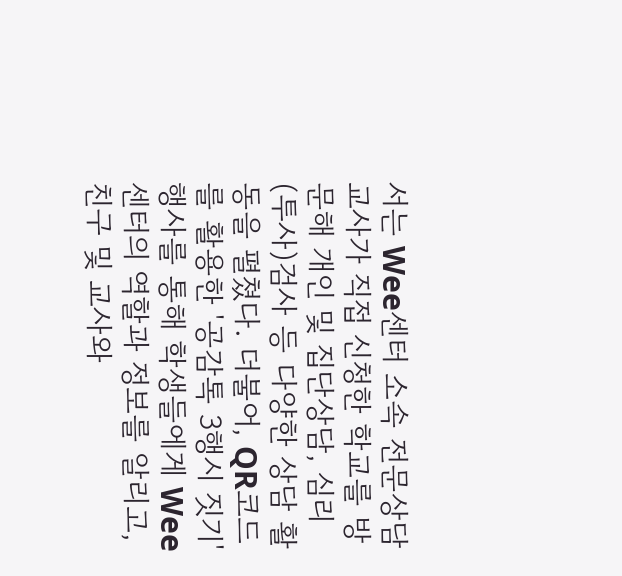서는 Wee센터 소속 전문상담교사가 직접 신청한 학교를 방문해 개인 및 집단상담, 심리(투사)검사 등 다양한 상담 활동을 펼쳤다. 더불어, QR코드를 활용한 '공감톡 3행시 짓기' 행사를 통해 학생들에게 Wee센터의 역할과 정보를 알리고, 친구 및 교사와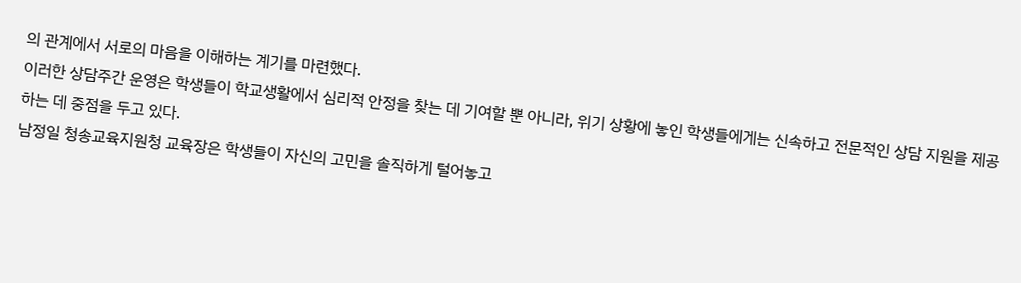의 관계에서 서로의 마음을 이해하는 계기를 마련했다.
이러한 상담주간 운영은 학생들이 학교생활에서 심리적 안정을 찾는 데 기여할 뿐 아니라, 위기 상황에 놓인 학생들에게는 신속하고 전문적인 상담 지원을 제공하는 데 중점을 두고 있다.
남정일 청송교육지원청 교육장은 학생들이 자신의 고민을 솔직하게 털어놓고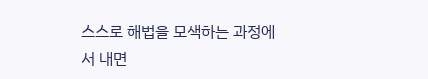스스로 해법을 모색하는 과정에서 내면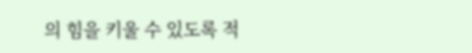의 힘을 키울 수 있도록 적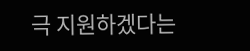극 지원하겠다는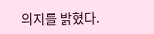의지를 밝혔다.